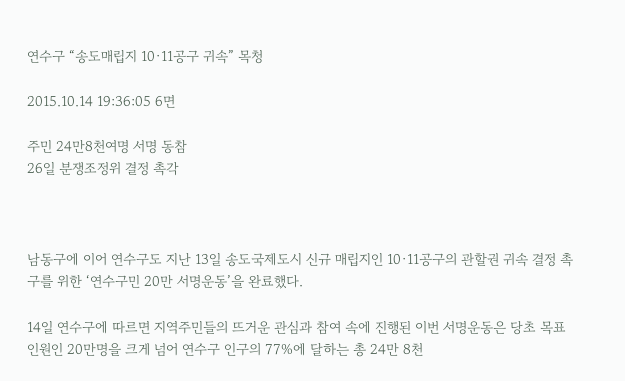연수구 “송도매립지 10·11공구 귀속” 목청

2015.10.14 19:36:05 6면

주민 24만8천여명 서명 동참
26일 분쟁조정위 결정 촉각



남동구에 이어 연수구도 지난 13일 송도국제도시 신규 매립지인 10·11공구의 관할권 귀속 결정 촉구를 위한 ‘연수구민 20만 서명운동’을 완료했다.

14일 연수구에 따르면 지역주민들의 뜨거운 관심과 참여 속에 진행된 이번 서명운동은 당초 목표인원인 20만명을 크게 넘어 연수구 인구의 77%에 달하는 총 24만 8천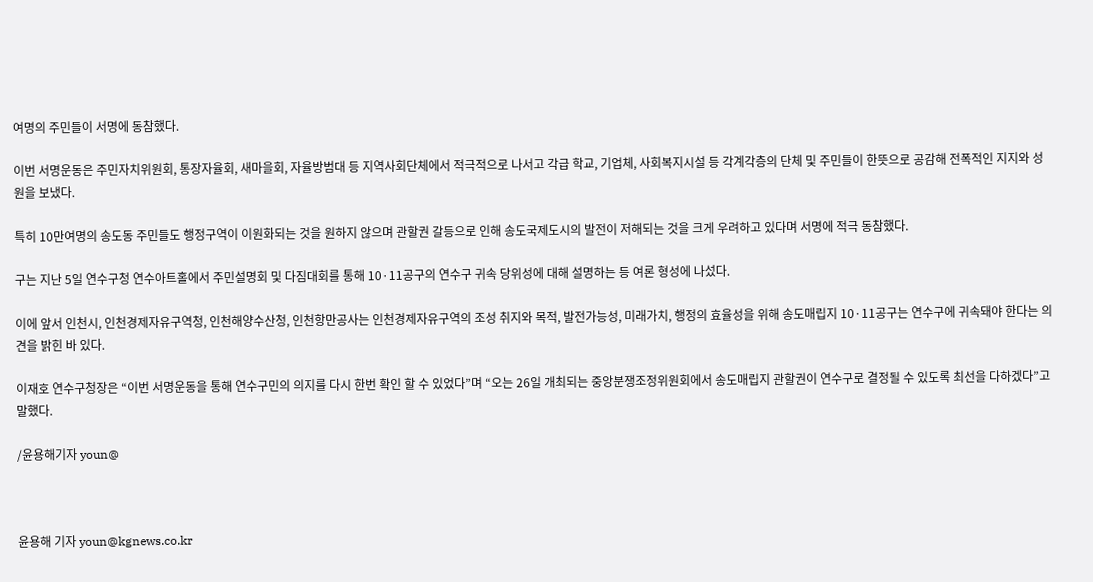여명의 주민들이 서명에 동참했다.

이번 서명운동은 주민자치위원회, 통장자율회, 새마을회, 자율방범대 등 지역사회단체에서 적극적으로 나서고 각급 학교, 기업체, 사회복지시설 등 각계각층의 단체 및 주민들이 한뜻으로 공감해 전폭적인 지지와 성원을 보냈다.

특히 10만여명의 송도동 주민들도 행정구역이 이원화되는 것을 원하지 않으며 관할권 갈등으로 인해 송도국제도시의 발전이 저해되는 것을 크게 우려하고 있다며 서명에 적극 동참했다.

구는 지난 5일 연수구청 연수아트홀에서 주민설명회 및 다짐대회를 통해 10·11공구의 연수구 귀속 당위성에 대해 설명하는 등 여론 형성에 나섰다.

이에 앞서 인천시, 인천경제자유구역청, 인천해양수산청, 인천항만공사는 인천경제자유구역의 조성 취지와 목적, 발전가능성, 미래가치, 행정의 효율성을 위해 송도매립지 10·11공구는 연수구에 귀속돼야 한다는 의견을 밝힌 바 있다.

이재호 연수구청장은 “이번 서명운동을 통해 연수구민의 의지를 다시 한번 확인 할 수 있었다”며 “오는 26일 개최되는 중앙분쟁조정위원회에서 송도매립지 관할권이 연수구로 결정될 수 있도록 최선을 다하겠다”고 말했다.

/윤용해기자 youn@



윤용해 기자 youn@kgnews.co.kr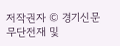저작권자 © 경기신문 무단전재 및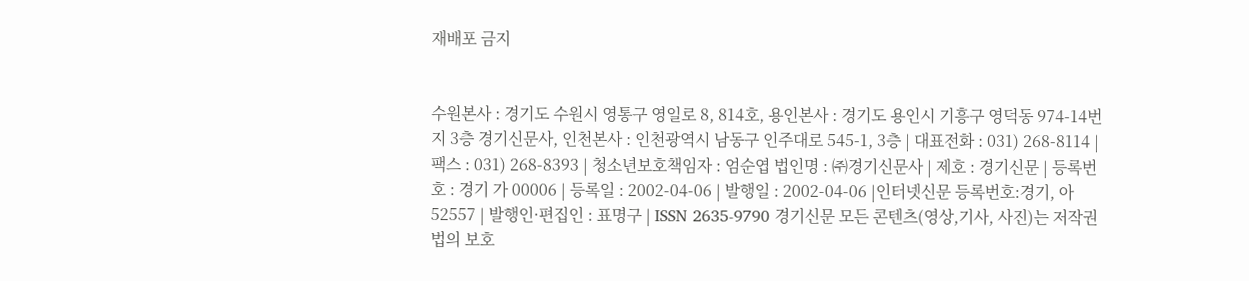재배포 금지


수원본사 : 경기도 수원시 영통구 영일로 8, 814호, 용인본사 : 경기도 용인시 기흥구 영덕동 974-14번지 3층 경기신문사, 인천본사 : 인천광역시 남동구 인주대로 545-1, 3층 | 대표전화 : 031) 268-8114 | 팩스 : 031) 268-8393 | 청소년보호책임자 : 엄순엽 법인명 : ㈜경기신문사 | 제호 : 경기신문 | 등록번호 : 경기 가 00006 | 등록일 : 2002-04-06 | 발행일 : 2002-04-06 |인터넷신문 등록번호:경기, 아52557 | 발행인·편집인 : 표명구 | ISSN 2635-9790 경기신문 모든 콘텐츠(영상,기사, 사진)는 저작권법의 보호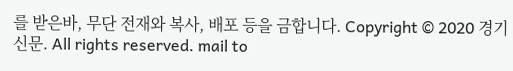를 받은바, 무단 전재와 복사, 배포 등을 금합니다. Copyright © 2020 경기신문. All rights reserved. mail to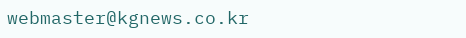webmaster@kgnews.co.kr